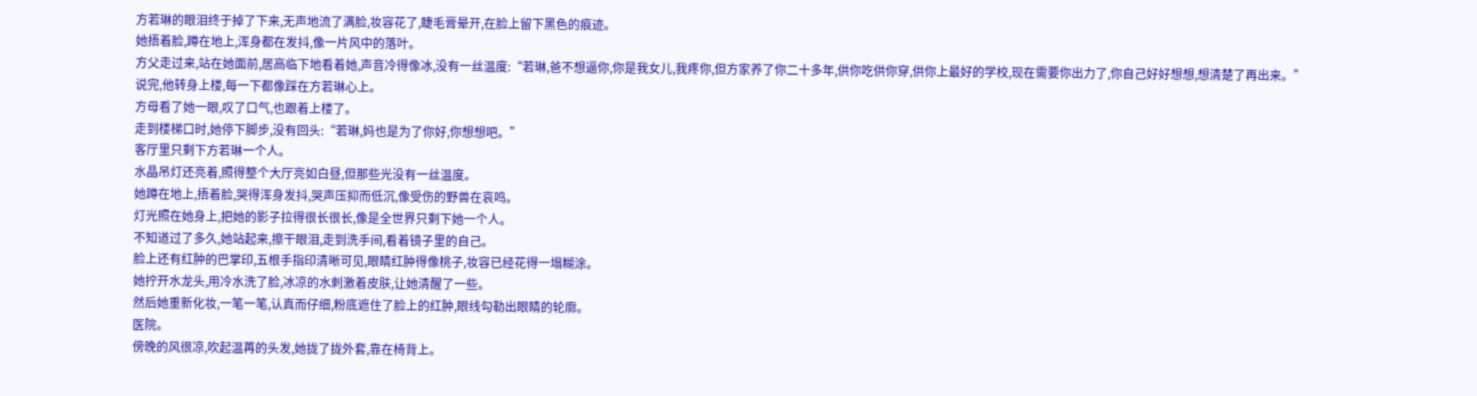方若琳的眼泪终于掉了下来,无声地流了满脸,妆容花了,睫毛膏晕开,在脸上留下黑色的痕迹。
她捂着脸,蹲在地上,浑身都在发抖,像一片风中的落叶。
方父走过来,站在她面前,居高临下地看着她,声音冷得像冰,没有一丝温度:“若琳,爸不想逼你,你是我女儿,我疼你,但方家养了你二十多年,供你吃供你穿,供你上最好的学校,现在需要你出力了,你自己好好想想,想清楚了再出来。”
说完,他转身上楼,每一下都像踩在方若琳心上。
方母看了她一眼,叹了口气,也跟着上楼了。
走到楼梯口时,她停下脚步,没有回头:“若琳,妈也是为了你好,你想想吧。”
客厅里只剩下方若琳一个人。
水晶吊灯还亮着,照得整个大厅亮如白昼,但那些光没有一丝温度。
她蹲在地上,捂着脸,哭得浑身发抖,哭声压抑而低沉,像受伤的野兽在哀鸣。
灯光照在她身上,把她的影子拉得很长很长,像是全世界只剩下她一个人。
不知道过了多久,她站起来,擦干眼泪,走到洗手间,看着镜子里的自己。
脸上还有红肿的巴掌印,五根手指印清晰可见,眼睛红肿得像桃子,妆容已经花得一塌糊涂。
她拧开水龙头,用冷水洗了脸,冰凉的水刺激着皮肤,让她清醒了一些。
然后她重新化妆,一笔一笔,认真而仔细,粉底遮住了脸上的红肿,眼线勾勒出眼睛的轮廓。
医院。
傍晚的风很凉,吹起温苒的头发,她拢了拢外套,靠在椅背上。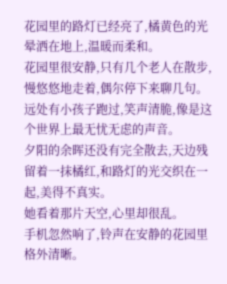花园里的路灯已经亮了,橘黄色的光晕洒在地上,温暖而柔和。
花园里很安静,只有几个老人在散步,慢悠悠地走着,偶尔停下来聊几句。
远处有小孩子跑过,笑声清脆,像是这个世界上最无忧无虑的声音。
夕阳的余晖还没有完全散去,天边残留着一抹橘红,和路灯的光交织在一起,美得不真实。
她看着那片天空,心里却很乱。
手机忽然响了,铃声在安静的花园里格外清晰。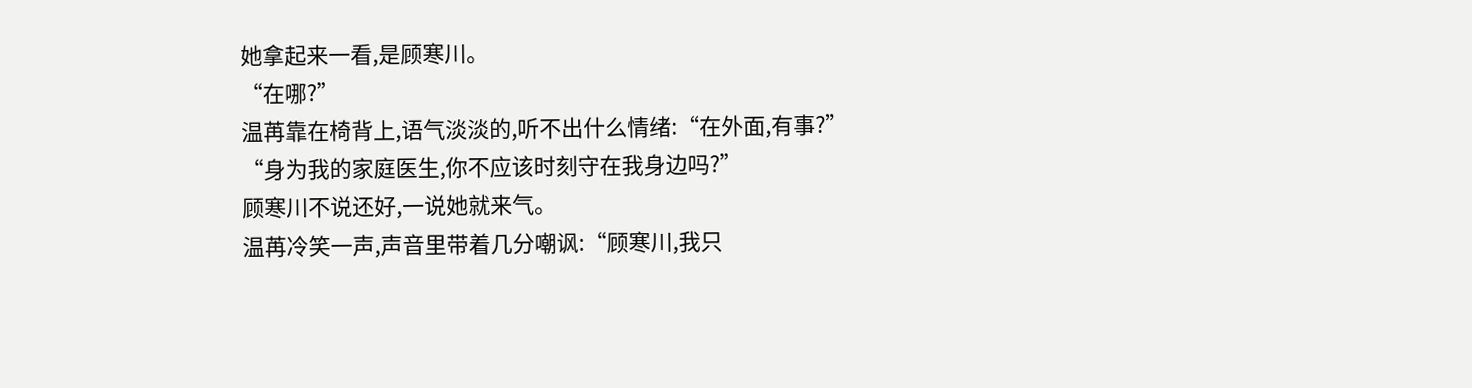她拿起来一看,是顾寒川。
“在哪?”
温苒靠在椅背上,语气淡淡的,听不出什么情绪:“在外面,有事?”
“身为我的家庭医生,你不应该时刻守在我身边吗?”
顾寒川不说还好,一说她就来气。
温苒冷笑一声,声音里带着几分嘲讽:“顾寒川,我只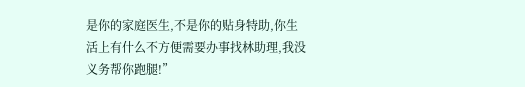是你的家庭医生,不是你的贴身特助,你生活上有什么不方便需要办事找林助理,我没义务帮你跑腿!”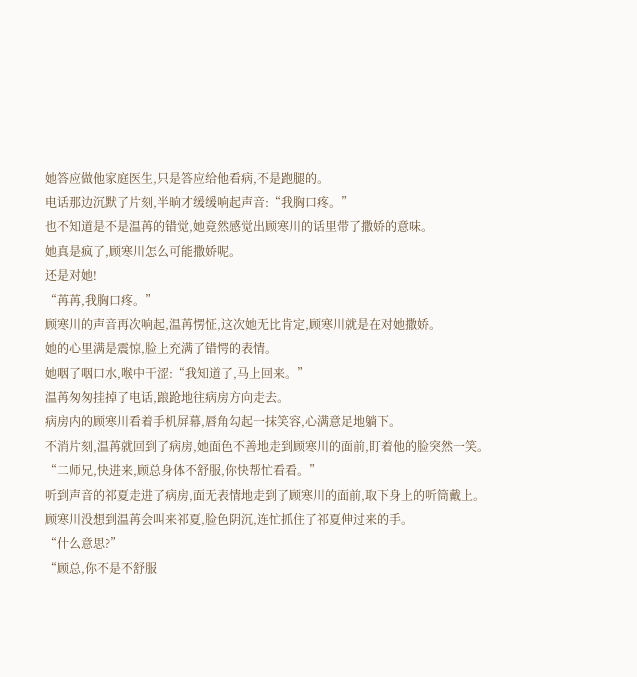她答应做他家庭医生,只是答应给他看病,不是跑腿的。
电话那边沉默了片刻,半晌才缓缓响起声音:“我胸口疼。”
也不知道是不是温苒的错觉,她竟然感觉出顾寒川的话里带了撒娇的意味。
她真是疯了,顾寒川怎么可能撒娇呢。
还是对她!
“苒苒,我胸口疼。”
顾寒川的声音再次响起,温苒愣怔,这次她无比肯定,顾寒川就是在对她撒娇。
她的心里满是震惊,脸上充满了错愕的表情。
她咽了咽口水,喉中干涩:“我知道了,马上回来。”
温苒匆匆挂掉了电话,踉跄地往病房方向走去。
病房内的顾寒川看着手机屏幕,唇角勾起一抹笑容,心满意足地躺下。
不消片刻,温苒就回到了病房,她面色不善地走到顾寒川的面前,盯着他的脸突然一笑。
“二师兄,快进来,顾总身体不舒服,你快帮忙看看。”
听到声音的祁夏走进了病房,面无表情地走到了顾寒川的面前,取下身上的听筒戴上。
顾寒川没想到温苒会叫来祁夏,脸色阴沉,连忙抓住了祁夏伸过来的手。
“什么意思?”
“顾总,你不是不舒服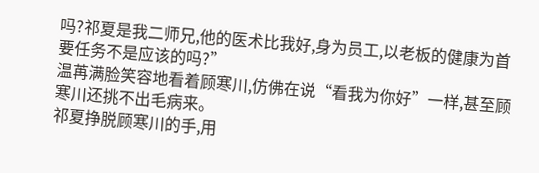吗?祁夏是我二师兄,他的医术比我好,身为员工,以老板的健康为首要任务不是应该的吗?”
温苒满脸笑容地看着顾寒川,仿佛在说“看我为你好”一样,甚至顾寒川还挑不出毛病来。
祁夏挣脱顾寒川的手,用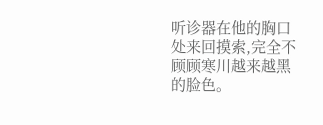听诊器在他的胸口处来回摸索,完全不顾顾寒川越来越黑的脸色。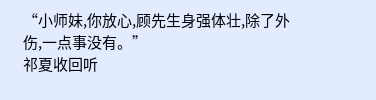“小师妹,你放心,顾先生身强体壮,除了外伤,一点事没有。”
祁夏收回听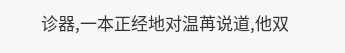诊器,一本正经地对温苒说道,他双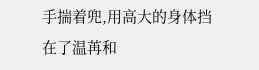手揣着兜,用高大的身体挡在了温苒和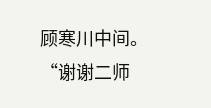顾寒川中间。
“谢谢二师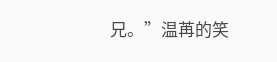兄。”温苒的笑